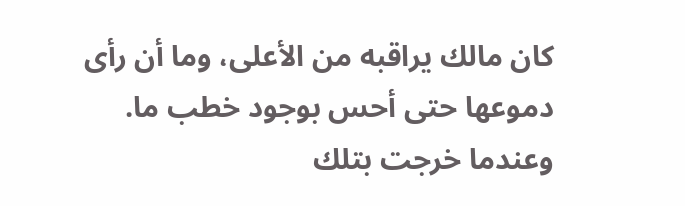كان مالك يراقبه من الأعلى، وما أن رأى دموعها حتى أحس بوجود خطب ما. وعندما خرجت بتلك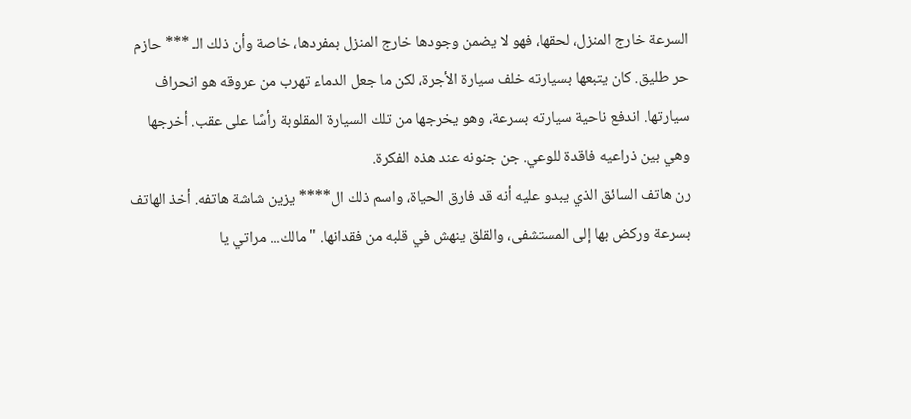السرعة خارج المنزل، لحقها، فهو لا يضمن وجودها خارج المنزل بمفردها، خاصة وأن ذلك الـ *** حازم حر طليق. كان يتبعها بسيارته خلف سيارة الأجرة، لكن ما جعل الدماء تهرب من عروقه هو انحراف سيارتها. اندفع ناحية سيارته بسرعة، وهو يخرجها من تلك السيارة المقلوبة رأسًا على عقب. أخرجها وهي بين ذراعيه فاقدة للوعي. جن جنونه عند هذه الفكرة.
رن هاتف السائق الذي يبدو عليه أنه قد فارق الحياة، واسم ذلك ال**** يزين شاشة هاتفه. أخذ الهاتف بسرعة وركض بها إلى المستشفى، والقلق ينهش في قلبه من فقدانها. "مالك... مراتي يا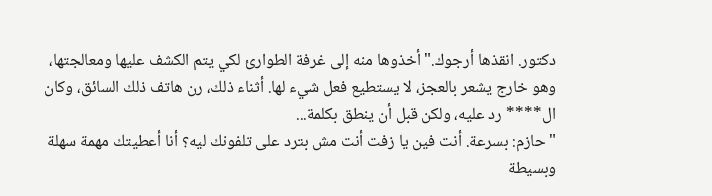دكتور. انقذها أرجوك." أخذوها منه إلى غرفة الطوارئ لكي يتم الكشف عليها ومعالجتها، وهو خارج يشعر بالعجز، لا يستطيع فعل شيء لها. أثناء ذلك، رن هاتف ذلك السائق، وكان ال**** رد عليه، ولكن قبل أن ينطق بكلمة...
"حازم: بسرعة. أنت فين يا زفت أنت مش بترد على تلفونك ليه؟ أنا أعطيتك مهمة سهلة وبسيطة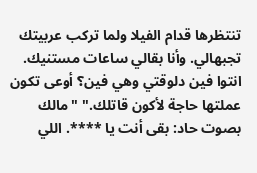تنتظرها قدام الفيلا ولما تركب عربيتك تجبهالي. وأنا بقالي ساعات مستنيك. انتوا فين دلوقتي وهي فين؟ أوعى تكون عملتها حاجة لأكون قاتلك." "مالك بصوت حاد: بقى أنت يا ****. اللي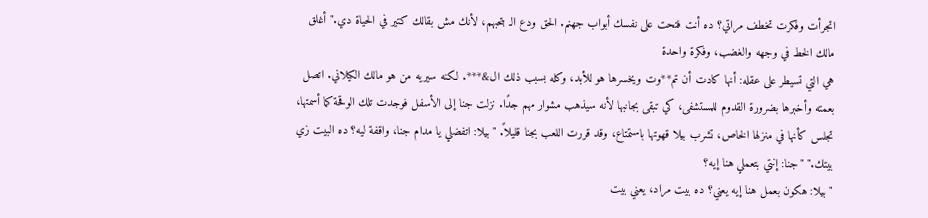اتجرأت وفكرت تخطف مراتي؟ ده أنت فتحت على نفسك أبواب جهنم. الحق ودع الـ بتحبهم، لأنك مش بقالك كتير في الحياة دي." أغلق مالك الخط في وجهه والغضب، وفكرة واحدة
هي التي تسيطر على عقله: أنها كادت أن تم**وت ويخسرها هو للأبد، وكله بسبب ذلك ال&***. لكنه سيريه من هو مالك الكيلاني. اتصل بعمته وأخبرها بضرورة القدوم للمستشفى، كي تبقى بجانبها لأنه سيذهب مشوار مهم جدًا. نزلت جنا إلى الأسفل فوجدت تلك الوقحة كما أسمتها، تجلس كأنها في منزلها الخاص، تشرب بيلا قهوتها باستمتاع، وقد قررت اللعب بجنا قليلاً. "بيلا: اتفضلي يا مدام جنا، واقفة ليه؟ ده البيت زي بيتك." "جنا: إنتي بتعملي هنا إيه؟
"بيلا: هكون بعمل هنا إيه يعني؟ ده بيت مراد، يعني بيت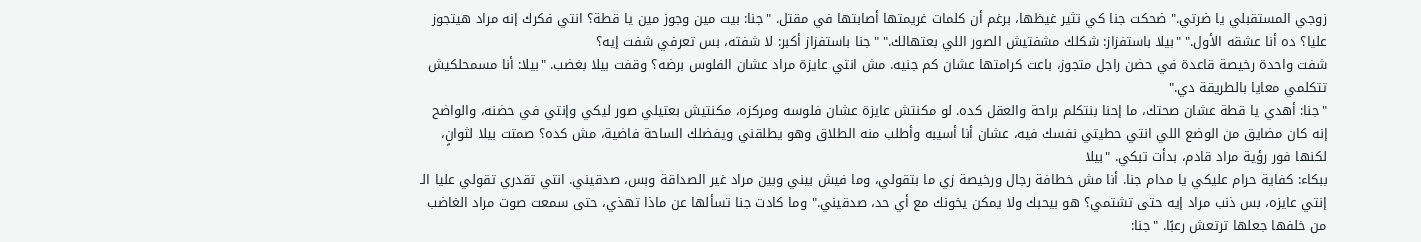زوجي المستقبلي يا ضرتي." ضحكت جنا كي تثير غيظها، برغم أن كلمات غريمتها أصابتها في مقتل. "جنا: بيت مين وجوز مين يا قطة؟ انتي فكرك إنه مراد هيتجوز عليا؟ ده أنا عشقه الأول." "بيلا باستفزاز: شكلك مشفتيش الصور اللي بعتهالك." "جنا باستفزاز أكبر: لا شفته، بس تعرفي شفت إيه؟
شفت واحدة رخيصة قاعدة في حضن راجل متجوز، باعت كرامتها عشان كم جنيه. مش انتي عايزة مراد عشان الفلوس برضه؟ وقفت بيلا بغضب. "بيلا: أنا مسمحلكيش تتكلمي معايا بالطريقة دي."
"جنا: أهدي يا قطة عشان صحتك، ما إحنا بنتكلم براحة والعقل كده. لو مكنتش عايزة عشان فلوسه ومركزه، مكنتيش بعتيلي صور ليكي وإنتي في حضنه، والواضح إنه كان مضايق من الوضع اللي انتي حطيتي نفسك فيه، عشان أنا أسيبه وأطلب منه الطلاق وهو يطلقني ويفضلك الساحة فاضية، مش كده؟ صمتت بيلا لثوانٍ، لكنها فور رؤية مراد قادم، بدأت تبكي. "بيلا
ببكاء: كفاية حرام عليكي يا مدام جنا. أنا مش خطافة رجال ورخيصة زي ما بتقولي، وما فيش بيني وبين مراد غير الصداقة وبس، صدقيني. انتي تقدري تقولي عليا الـ إنتي عايزه، بس ذنب مراد إيه حتى تشتمي؟ هو بيحبك ولا يمكن يخونك مع أي حد، صدقيني." وما كادت جنا تسألها عن ماذا تهذي، حتى سمعت صوت مراد الغاضب من خلفها جعلها ترتعش رعبًا. "جنا: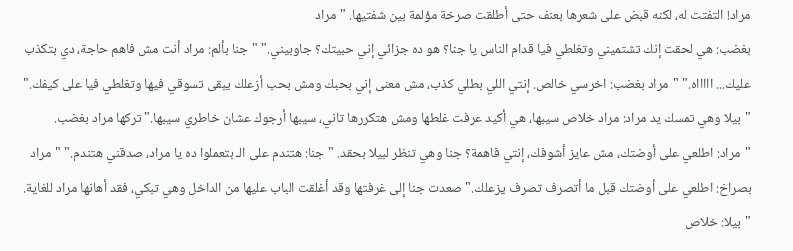مراد! التفتت له، لكنه قبض على شعرها بعنف حتى أطلقت صرخة مؤلمة بين شفتيها. "مراد
بغضب: هي لحقت إنك تشتميني وتغلطي فيا قدام الناس يا جنا؟ هو ده جزائي إني حبيتك؟ جاوبيني." "جنا بألم: مراد أنت مش فاهم حاجة، دي بتكذب عليك... اااااه." "مراد بغضب: اخرسي خالص. إنتي اللي بطلي كذب، مش معنى إني بحبك ومش بحب أزعلك يبقى تسوقي فيها وتغلطي فيا على كيفك." "بيلا وهي تمسك يد مراد: مراد خلاص سيبها، هي أكيد عرفت غلطها ومش هتكررها تاني، سيبها أرجوك عشان خاطري سيبها." تركها مراد بغضب.
"مراد: اطلعي على أوضتك، مش عايز أشوفك، إنتي فاهمة؟ جنا وهي تنظر لبيلا بحقد. "جنا: هتندم على الـ بتعملوا ده يا مراد، صدقني هتندم." "مراد بصراخ: اطلعي على أوضتك قبل ما أتصرف تصرف يزعلك." صعدت جنا إلى غرفتها وقد أغلقت الباب عليها من الداخل وهي تبكي، فقد أهانها مراد للغاية. "بيلا: خلاص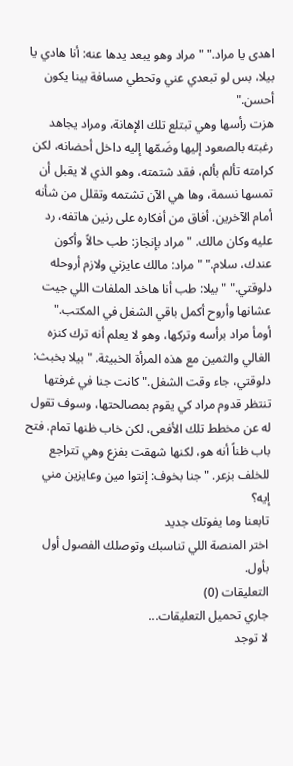اهدى يا مراد." "مراد وهو يبعد يدها عنه: أنا هادي يا بيلا، بس لو تبعدي عني وتحطي مسافة بينا يكون أحسن."
هزت رأسها وهي تبتلع تلك الإهانة، ومراد يجاهد رغبته بالصعود إليها وضَمّها إليه داخل أحضانه، لكن كرامته تألم بألم، فقد شتمته، وهو الذي لا يقبل أن تمسها نسمة، وها هي الآن تشتمه وتقلل من شأنه أمام الآخرين. أفاق من أفكاره على رنين هاتفه، رد عليه وكان مالك. "مراد بإنجاز: طب حالاً وأكون عندك، سلام." "مراد: مالك عايزني ولازم أروحله دلوقتي." "بيلا: طب أنا هاخد الملفات اللي جيت عشانها وأروح أكمل باقي الشغل في المكتب."
أومأ مراد برأسه وتركها، وهو لا يعلم أنه ترك كنزه الغالي والثمين مع هذه المرأة الخبيثة. "بيلا بخبث: دلوقتي، جاء وقت الشغل." كانت جنا في غرفتها تنتظر قدوم مراد كي يقوم بمصالحتها، وسوف تقول له عن مخطط تلك الأفعى، لكن خاب ظنها تمام. فتح باب ظناً أنه هو، لكنها شهقت بفزع وهي تتراجع للخلف بزعر. "جنا بخوف: إنتوا مين وعايزين مني إيه؟
تابعنا وما يفوتك جديد
اختر المنصة اللي تناسبك وتوصلك الفصول أول بأول.
التعليقات (0)
جاري تحميل التعليقات...
لا توجد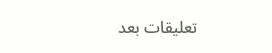تعليقات بعد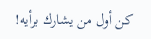كن أول من يشارك برأيه!